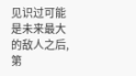见识过可能是未来最大的敌人之后,第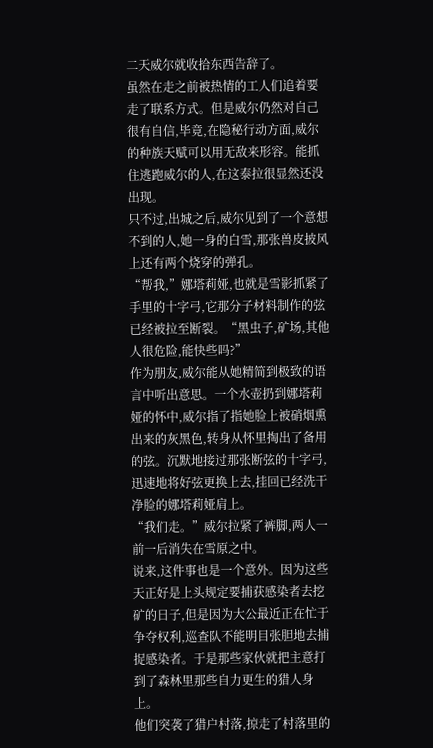二天威尔就收拾东西告辞了。
虽然在走之前被热情的工人们追着要走了联系方式。但是威尔仍然对自己很有自信,毕竟,在隐秘行动方面,威尔的种族天赋可以用无敌来形容。能抓住逃跑威尔的人,在这泰拉很显然还没出现。
只不过,出城之后,威尔见到了一个意想不到的人,她一身的白雪,那张兽皮披风上还有两个烧穿的弹孔。
“帮我,”娜塔莉娅,也就是雪影抓紧了手里的十字弓,它那分子材料制作的弦已经被拉至断裂。“黑虫子,矿场,其他人很危险,能快些吗?”
作为朋友,威尔能从她精简到极致的语言中听出意思。一个水壶扔到娜塔莉娅的怀中,威尔指了指她脸上被硝烟熏出来的灰黑色,转身从怀里掏出了备用的弦。沉默地接过那张断弦的十字弓,迅速地将好弦更换上去,挂回已经洗干净脸的娜塔莉娅肩上。
“我们走。”威尔拉紧了裤脚,两人一前一后消失在雪原之中。
说来,这件事也是一个意外。因为这些天正好是上头规定要捕获感染者去挖矿的日子,但是因为大公最近正在忙于争夺权利,巡查队不能明目张胆地去捕捉感染者。于是那些家伙就把主意打到了森林里那些自力更生的猎人身上。
他们突袭了猎户村落,掠走了村落里的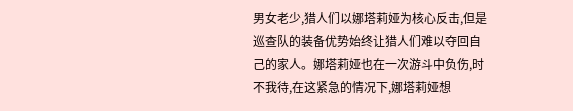男女老少,猎人们以娜塔莉娅为核心反击,但是巡查队的装备优势始终让猎人们难以夺回自己的家人。娜塔莉娅也在一次游斗中负伤,时不我待,在这紧急的情况下,娜塔莉娅想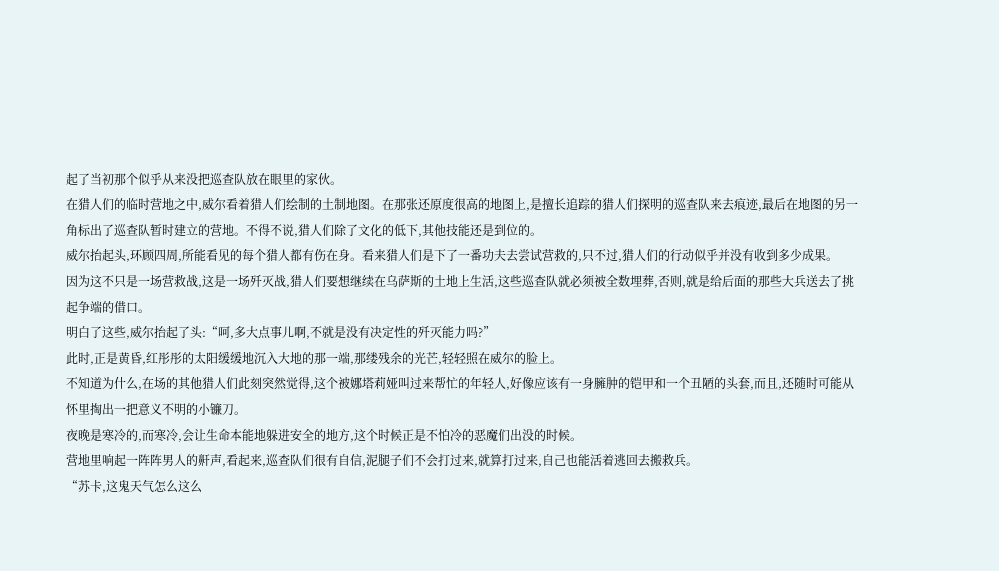起了当初那个似乎从来没把巡查队放在眼里的家伙。
在猎人们的临时营地之中,威尔看着猎人们绘制的土制地图。在那张还原度很高的地图上,是擅长追踪的猎人们探明的巡查队来去痕迹,最后在地图的另一角标出了巡查队暂时建立的营地。不得不说,猎人们除了文化的低下,其他技能还是到位的。
威尔抬起头,环顾四周,所能看见的每个猎人都有伤在身。看来猎人们是下了一番功夫去尝试营救的,只不过,猎人们的行动似乎并没有收到多少成果。
因为这不只是一场营救战,这是一场歼灭战,猎人们要想继续在乌萨斯的土地上生活,这些巡查队就必须被全数埋葬,否则,就是给后面的那些大兵送去了挑起争端的借口。
明白了这些,威尔抬起了头:“呵,多大点事儿啊,不就是没有决定性的歼灭能力吗?”
此时,正是黄昏,红彤彤的太阳缓缓地沉入大地的那一端,那缕残余的光芒,轻轻照在威尔的脸上。
不知道为什么,在场的其他猎人们此刻突然觉得,这个被娜塔莉娅叫过来帮忙的年轻人,好像应该有一身臃肿的铠甲和一个丑陋的头套,而且,还随时可能从怀里掏出一把意义不明的小镰刀。
夜晚是寒冷的,而寒冷,会让生命本能地躲进安全的地方,这个时候正是不怕冷的恶魔们出没的时候。
营地里响起一阵阵男人的鼾声,看起来,巡查队们很有自信,泥腿子们不会打过来,就算打过来,自己也能活着逃回去搬救兵。
“苏卡,这鬼天气怎么这么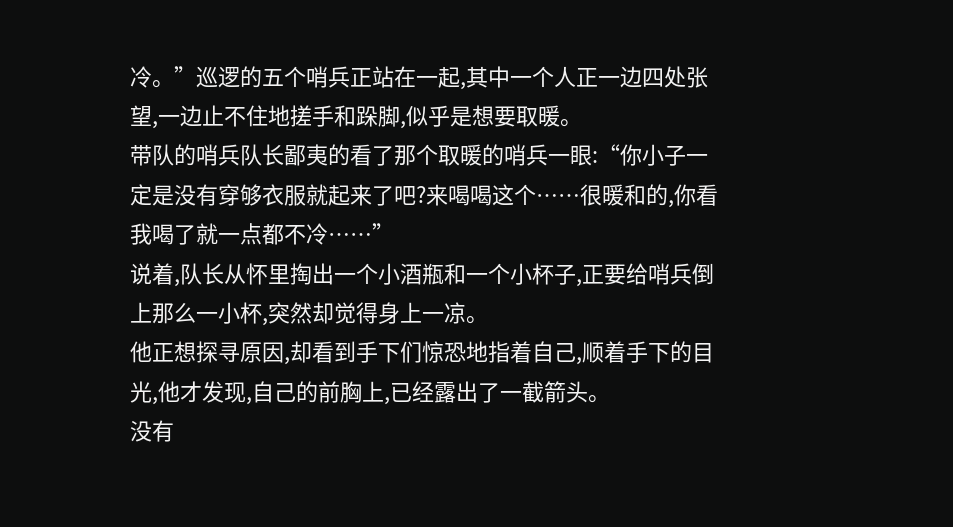冷。”巡逻的五个哨兵正站在一起,其中一个人正一边四处张望,一边止不住地搓手和跺脚,似乎是想要取暖。
带队的哨兵队长鄙夷的看了那个取暖的哨兵一眼:“你小子一定是没有穿够衣服就起来了吧?来喝喝这个……很暖和的,你看我喝了就一点都不冷……”
说着,队长从怀里掏出一个小酒瓶和一个小杯子,正要给哨兵倒上那么一小杯,突然却觉得身上一凉。
他正想探寻原因,却看到手下们惊恐地指着自己,顺着手下的目光,他才发现,自己的前胸上,已经露出了一截箭头。
没有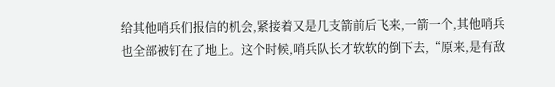给其他哨兵们报信的机会,紧接着又是几支箭前后飞来,一箭一个,其他哨兵也全部被钉在了地上。这个时候,哨兵队长才软软的倒下去,“原来,是有敌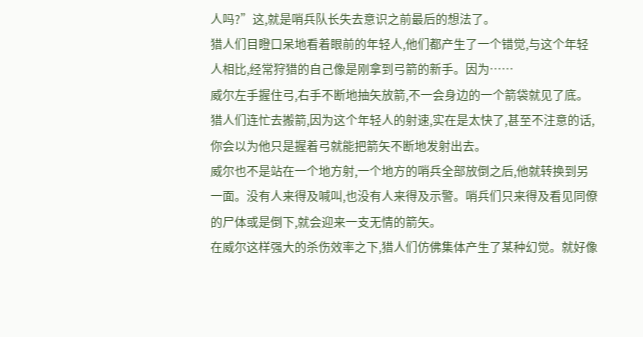人吗?”这,就是哨兵队长失去意识之前最后的想法了。
猎人们目瞪口呆地看着眼前的年轻人,他们都产生了一个错觉,与这个年轻人相比,经常狩猎的自己像是刚拿到弓箭的新手。因为……
威尔左手握住弓,右手不断地抽矢放箭,不一会身边的一个箭袋就见了底。猎人们连忙去搬箭,因为这个年轻人的射速,实在是太快了,甚至不注意的话,你会以为他只是握着弓就能把箭矢不断地发射出去。
威尔也不是站在一个地方射,一个地方的哨兵全部放倒之后,他就转换到另一面。没有人来得及喊叫,也没有人来得及示警。哨兵们只来得及看见同僚的尸体或是倒下,就会迎来一支无情的箭矢。
在威尔这样强大的杀伤效率之下,猎人们仿佛集体产生了某种幻觉。就好像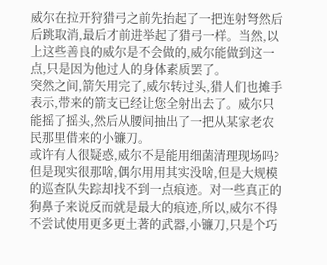威尔在拉开狩猎弓之前先抬起了一把连射弩然后后跳取消,最后才前进举起了猎弓一样。当然,以上这些善良的威尔是不会做的,威尔能做到这一点,只是因为他过人的身体素质罢了。
突然之间,箭矢用完了,威尔转过头,猎人们也摊手表示,带来的箭支已经让您全射出去了。威尔只能摇了摇头,然后从腰间抽出了一把从某家老农民那里借来的小镰刀。
或许有人很疑惑,威尔不是能用细菌清理现场吗?但是现实很那啥,偶尔用用其实没啥,但是大规模的巡查队失踪却找不到一点痕迹。对一些真正的狗鼻子来说反而就是最大的痕迹,所以,威尔不得不尝试使用更多更土著的武器,小镰刀,只是个巧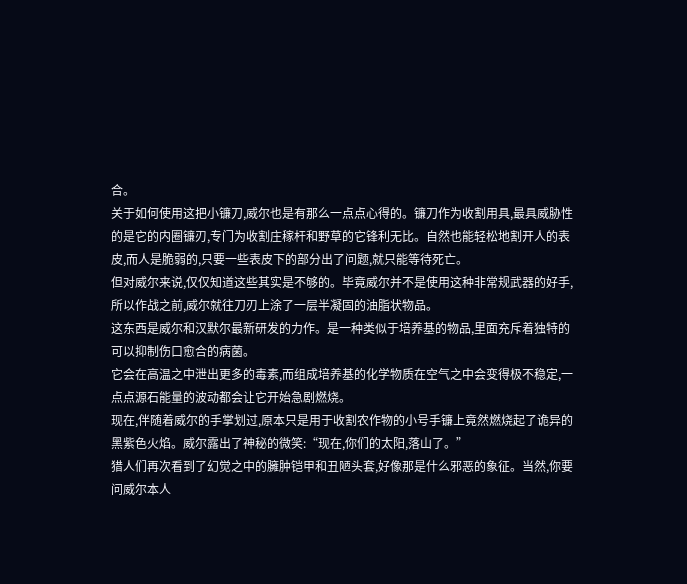合。
关于如何使用这把小镰刀,威尔也是有那么一点点心得的。镰刀作为收割用具,最具威胁性的是它的内圈镰刃,专门为收割庄稼杆和野草的它锋利无比。自然也能轻松地割开人的表皮,而人是脆弱的,只要一些表皮下的部分出了问题,就只能等待死亡。
但对威尔来说,仅仅知道这些其实是不够的。毕竟威尔并不是使用这种非常规武器的好手,所以作战之前,威尔就往刀刃上涂了一层半凝固的油脂状物品。
这东西是威尔和汉默尔最新研发的力作。是一种类似于培养基的物品,里面充斥着独特的可以抑制伤口愈合的病菌。
它会在高温之中泄出更多的毒素,而组成培养基的化学物质在空气之中会变得极不稳定,一点点源石能量的波动都会让它开始急剧燃烧。
现在,伴随着威尔的手掌划过,原本只是用于收割农作物的小号手镰上竟然燃烧起了诡异的黑紫色火焰。威尔露出了神秘的微笑:“现在,你们的太阳,落山了。”
猎人们再次看到了幻觉之中的臃肿铠甲和丑陋头套,好像那是什么邪恶的象征。当然,你要问威尔本人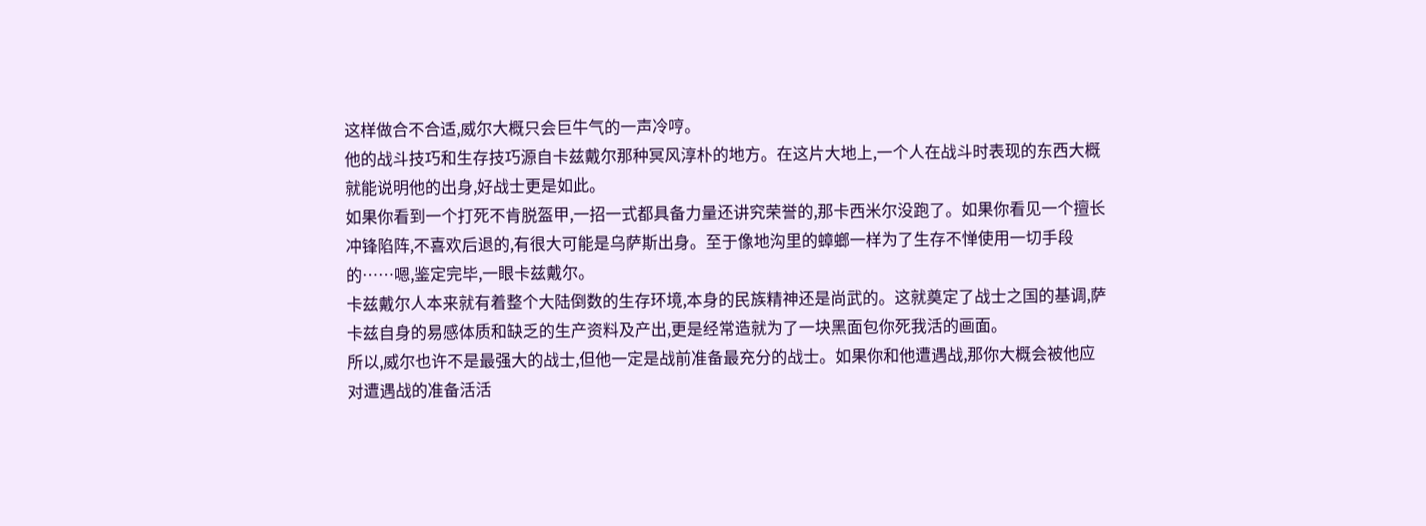这样做合不合适,威尔大概只会巨牛气的一声冷哼。
他的战斗技巧和生存技巧源自卡兹戴尔那种冥风淳朴的地方。在这片大地上,一个人在战斗时表现的东西大概就能说明他的出身,好战士更是如此。
如果你看到一个打死不肯脱盔甲,一招一式都具备力量还讲究荣誉的,那卡西米尔没跑了。如果你看见一个擅长冲锋陷阵,不喜欢后退的,有很大可能是乌萨斯出身。至于像地沟里的蟑螂一样为了生存不惮使用一切手段的……嗯,鉴定完毕,一眼卡兹戴尔。
卡兹戴尔人本来就有着整个大陆倒数的生存环境,本身的民族精神还是尚武的。这就奠定了战士之国的基调,萨卡兹自身的易感体质和缺乏的生产资料及产出,更是经常造就为了一块黑面包你死我活的画面。
所以,威尔也许不是最强大的战士,但他一定是战前准备最充分的战士。如果你和他遭遇战,那你大概会被他应对遭遇战的准备活活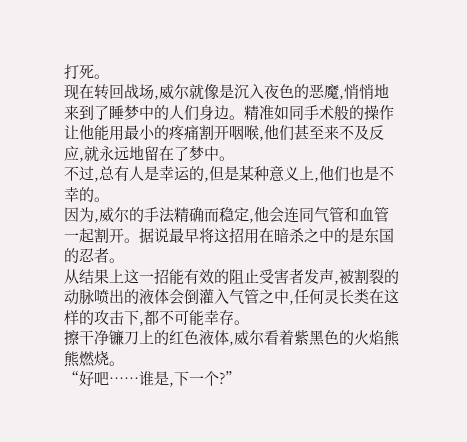打死。
现在转回战场,威尔就像是沉入夜色的恶魔,悄悄地来到了睡梦中的人们身边。精准如同手术般的操作让他能用最小的疼痛割开咽喉,他们甚至来不及反应,就永远地留在了梦中。
不过,总有人是幸运的,但是某种意义上,他们也是不幸的。
因为,威尔的手法精确而稳定,他会连同气管和血管一起割开。据说最早将这招用在暗杀之中的是东国的忍者。
从结果上这一招能有效的阻止受害者发声,被割裂的动脉喷出的液体会倒灌入气管之中,任何灵长类在这样的攻击下,都不可能幸存。
擦干净镰刀上的红色液体,威尔看着紫黑色的火焰熊熊燃烧。
“好吧……谁是,下一个?”